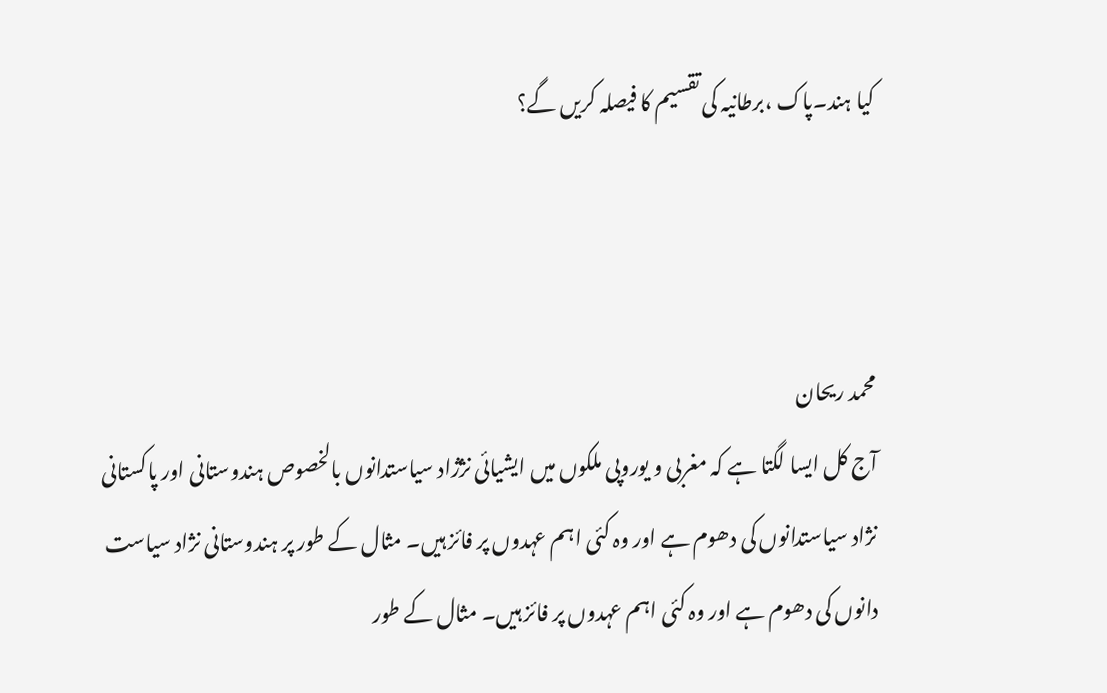کیا ہند۔پاک ،برطانیہ کی تقسیم کا فیصلہ کریں گے؟



محمد ریحان
آج کل ایسا لگتا ہے کہ مغربی و یوروپی ملکوں میں ایشیائی نژژاد سیاستدانوں بالخصوص ہندوستانی اور پاکستانی نژاد سیاستدانوں کی دھوم ہے اور وہ کئی اہم عہدوں پر فائز ہیں۔ مثال کے طور پر ہندوستانی نژاد سیاست دانوں کی دھوم ہے اور وہ کئی اہم عہدوں پر فائز ہیں۔ مثال کے طور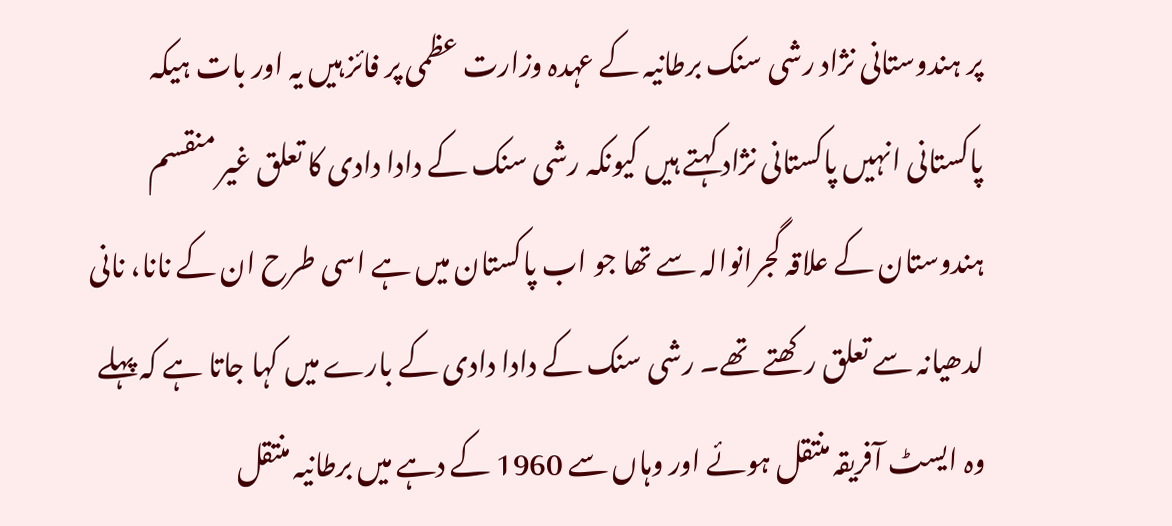پر ہندوستانی نژاد رشی سنک برطانیہ کے عہدہ وزارت عظمی پر فائز ہیں یہ اور بات ہیکہ پاکستانی انہیں پاکستانی نژاد کہتے ہیں کیونکہ رشی سنک کے دادا دادی کا تعلق غیر منقسم ہندوستان کے علاقہ گجرانوالہ سے تھا جو اب پاکستان میں ہے اسی طرح ان کے نانا، نانی لدھیانہ سے تعلق رکھتے تھے۔ رشی سنک کے دادا دادی کے بارے میں کہا جاتا ہے کہ پہلے وہ ایسٹ آفریقہ منتقل ہوئے اور وہاں سے 1960 کے دہے میں برطانیہ منتقل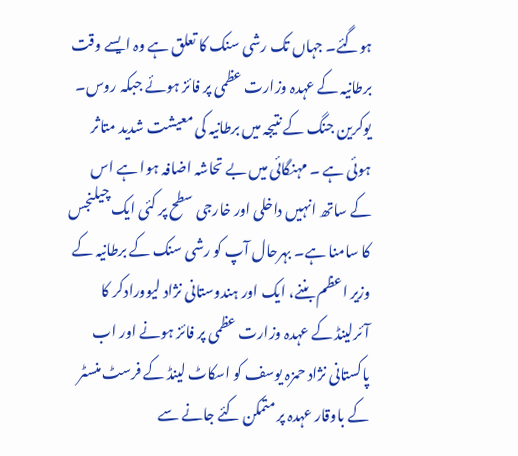ہوگئے۔ جہاں تک رشی سنک کا تعلق ہے وہ ایسے وقت برطانیہ کے عہدہ وزارت عظمی پر فائز ہوئے جبکہ روس۔ یوکرین جنگ کے نتیجہ میں برطانیہ کی معیشت شدید متاثر ہوئی ہے ۔ مہنگائی میں بے تحاشہ اضافہ ہوا ہے اس کے ساتھ انہیں داخلی اور خارجی سطح پر کئی ایک چیلنجس کا سامنا ہے۔ بہرحال آپ کو رشی سنک کے برطانیہ کے وزیر اعظم بننے، ایک اور ہندوستانی نژاد لیوورادکر کا آئرلینڈ کے عہدہ وزارت عظمی پر فائز ہونے اور اب پاکستانی نژاد حمزہ یوسف کو اسکاٹ لینڈ کے فرسٹ منسٹر کے باوقار عہدہ پر متمکن کئے جانے سے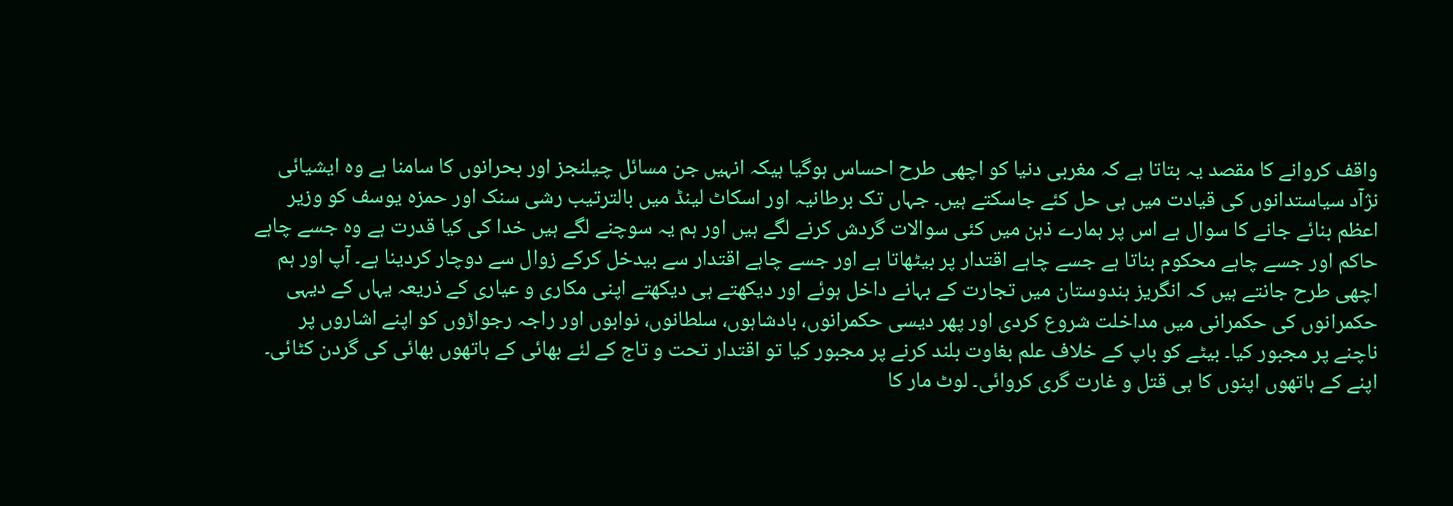واقف کروانے کا مقصد یہ بتاتا ہے کہ مغربی دنیا کو اچھی طرح احساس ہوگیا ہیکہ انہیں جن مسائل چیلنجز اور بحرانوں کا سامنا ہے وہ ایشیائی نژآد سیاستدانوں کی قیادت میں ہی حل کئے جاسکتے ہیں۔ جہاں تک برطانیہ اور اسکاٹ لینڈ میں بالترتیب رشی سنک اور حمزہ یوسف کو وزیر اعظم بنائے جانے کا سوال ہے اس پر ہمارے ذہن میں کئی سوالات گردش کرنے لگے ہیں اور ہم یہ سوچنے لگے ہیں خدا کی کیا قدرت ہے وہ جسے چاہے حاکم اور جسے چاہے محکوم بناتا ہے جسے چاہے اقتدار پر بیٹھاتا ہے اور جسے چاہے اقتدار سے بیدخل کرکے زوال سے دوچار کردینا ہے۔ آپ اور ہم اچھی طرح جانتے ہیں کہ انگریز ہندوستان میں تجارت کے بہانے داخل ہوئے اور دیکھتے ہی دیکھتے اپنی مکاری و عیاری کے ذریعہ یہاں کے دیہی حکمرانوں کی حکمرانی میں مداخلت شروع کردی اور پھر دیسی حکمرانوں، بادشاہوں، سلطانوں، نوابوں اور راجہ رجواڑوں کو اپنے اشاروں پر ناچنے پر مجبور کیا۔ بیٹے کو باپ کے خلاف علم بغاوت بلند کرنے پر مجبور کیا تو اقتدار تحت و تاج کے لئے بھائی کے ہاتھوں بھائی کی گردن کٹائی۔ اپنے کے ہاتھوں اپنوں کا ہی قتل و غارت گری کروائی۔ لوٹ مار کا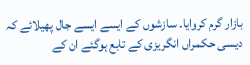بازار گرم کروایا۔ سازشوں کے ایسے ایسے جال پھیلائے کہ دیسی حکمراں انگریزی کے تابع ہوگئے ان کے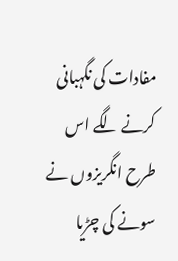مفادات کی نگہبانی کرنے لگے اس طرح انگریزوں نے سونے کی چڑیا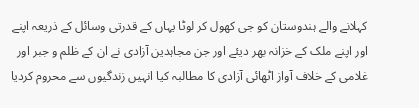کہلانے والے ہندوستان کو جی کھول کر لوٹا یہاں کے قدرتی وسائل کے ذریعہ اپنے اور اپنے ملک کے خزانہ بھر دیئے اور جن مجاہدین آزادی نے ان کے ظلم و جبر اور غلامی کے خلاف آواز اٹھائی آزادی کا مطالبہ کیا انہیں زندگیوں سے محروم کردیا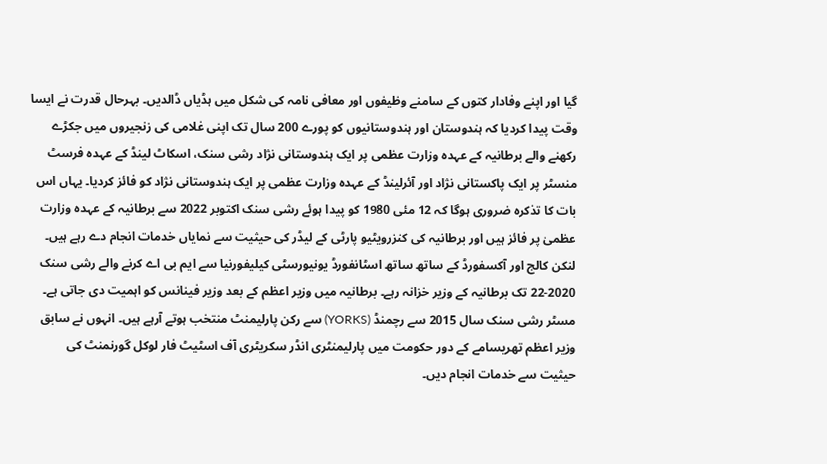گیا اور اپنے وفادار کتوں کے سامنے وظیفوں اور معافی نامہ کی شکل میں ہڈیاں ڈالدیں۔ بہرحال قدرت نے ایسا وقت پیدا کردیا کہ ہندوستان اور ہندوستانیوں کو پورے 200 سال تک اپنی غلامی کی زنجیروں میں جکڑے رکھنے والے برطانیہ کے عہدہ وزارت عظمی پر ایک ہندوستانی نژاد رشی سنک، اسکاٹ لینڈ کے عہدہ فرسٹ منسٹر پر ایک پاکستانی نژاد اور آئرلینڈ کے عہدہ وزارت عظمی پر ایک ہندوستانی نژاد کو فائز کردیا۔ یہاں اس بات کا تذکرہ ضروری ہوگا کہ 12 مئی 1980 کو پیدا ہوئے رشی سنک اکتوبر 2022 سے برطانیہ کے عہدہ وزارت عظمیٰ پر فائز ہیں اور برطانیہ کی کنزرویٹیو پارٹی کے لیڈر کی حیثیت سے نمایاں خدمات انجام دے رہے ہیں۔ لنکن کالج اور آکسفورڈ کے ساتھ ساتھ اسٹانفورڈ یونیورسٹی کیلیفورنیا سے ایم بی اے کرنے والے رشی سنک 2020-22 تک برطانیہ کے وزیر خزانہ رہے۔ برطانیہ میں وزیر اعظم کے بعد وزیر فینانس کو اہمیت دی جاتی ہے۔ مسٹر رشی سنک سال 2015 سے رچمنڈ (YORKS) سے رکن پارلیمنٹ منتخب ہوتے آرہے ہیں۔ انہوں نے سابق وزیر اعظم تھریسامے کے دور حکومت میں پارلیمنٹری انڈر سکریٹری آف اسٹیٹ فار لوکل گورنمنٹ کی حیثیت سے خدمات انجام دیں۔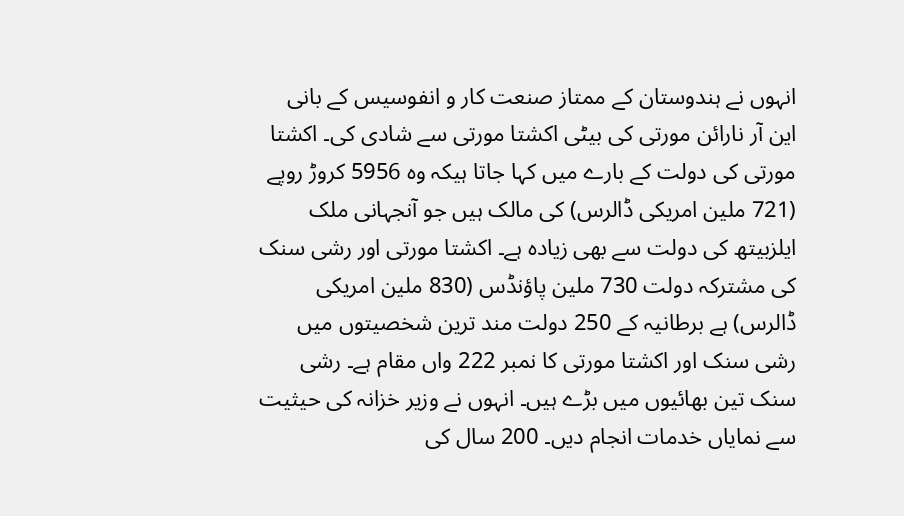انہوں نے ہندوستان کے ممتاز صنعت کار و انفوسیس کے بانی این آر نارائن مورتی کی بیٹی اکشتا مورتی سے شادی کی۔ اکشتا مورتی کی دولت کے بارے میں کہا جاتا ہیکہ وہ 5956 کروڑ روپے (721 ملین امریکی ڈالرس) کی مالک ہیں جو آنجہانی ملک ایلزبیتھ کی دولت سے بھی زیادہ ہے۔ اکشتا مورتی اور رشی سنک کی مشترکہ دولت 730 ملین پاؤنڈس (830 ملین امریکی ڈالرس) ہے برطانیہ کے 250 دولت مند ترین شخصیتوں میں رشی سنک اور اکشتا مورتی کا نمبر 222 واں مقام ہے۔ رشی سنک تین بھائیوں میں بڑے ہیں۔ انہوں نے وزیر خزانہ کی حیثیت سے نمایاں خدمات انجام دیں۔ 200 سال کی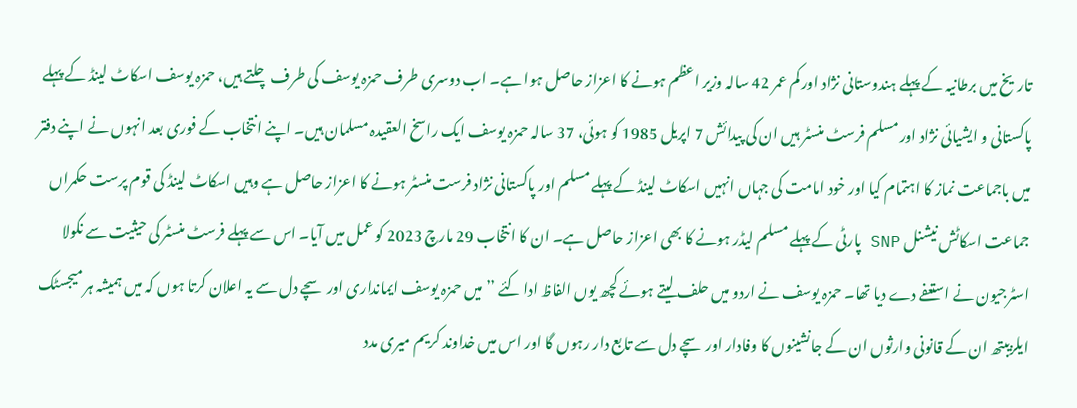تاریخ میں برطانیہ کے پہلے ہندوستانی نژاد اور کم عمر 42 سالہ وزیر اعظم ہونے کا اعزاز حاصل ہوا ہے۔ اب دوسری طرف حمزہ یوسف کی طرف چلتے ہیں، حمزہ یوسف اسکاٹ لینڈ کے پہلے پاکستانی و ایشیائی نژاد اور مسلم فرسٹ منسٹر ہیں ان کی پیدائش 7 اپریل 1985 کو ہوئی، 37 سالہ حمزہ یوسف ایک راسخ العقیدہ مسلمان ہیں۔ اپنے انتخاب کے فوری بعد انہوں نے اپنے دفتر میں باجماعت نماز کا اہتمام کیا اور خود امامت کی جہاں انہیں اسکاٹ لینڈ کے پہلے مسلم اور پاکستانی نژاد فرست منسٹر ہونے کا اعزاز حاصل ہے وہیں اسکاٹ لینڈ کی قوم پرست حکمراں جماعت اسکاٹش نیشنل SNP پارٹی کے پہلے مسلم لیڈر ہونے کا بھی اعزاز حاصل ہے۔ ان کا انتخاب 29 مارچ 2023 کو عمل میں آیا۔ اس سے پہلے فرسٹ منسٹر کی حیثیت سے نکولا اسٹرجیون نے استعفے دے دیا تھا۔ حمزہ یوسف نے اردو میں حلف لیتے ہوئے کچھ یوں الفاظ ادا کئے ’’میں حمزہ یوسف ایمانداری اور سچے دل سے یہ اعلان کرتا ہوں کہ میں ہمیشہ ہر میجسٹک ایلزیبتھ ان کے قانونی وارثوں ان کے جانشینوں کا وفادار اور سچے دل سے تابع دار رہوں گا اور اس میں خداوند کریم میری مدد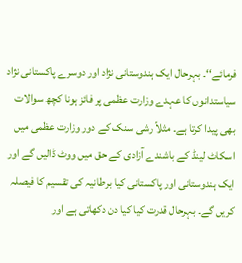فرمائے‘‘۔ بہرحال ایک ہندوستانی نژاد اور دوسرے پاکستانی نژاد سیاستدانوں کا عہدے وزارت عظمی پر فائز ہونا کچھ سوالات بھی پیدا کرتا ہے۔ مثلاً رشی سنک کے دور وزارت عظمی میں اسکاٹ لینڈ کے باشندے آزادی کے حق میں ووٹ ڈالیں گے اور ایک ہندوستانی اور پاکستانی کیا برطانیہ کی تقسیم کا فیصلہ کریں گے۔ بہرحال قدرت کیا کیا دن دکھاتی ہے اور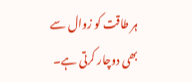ہر طاقت کو زوال سے بھی دوچار کرتی ہے۔